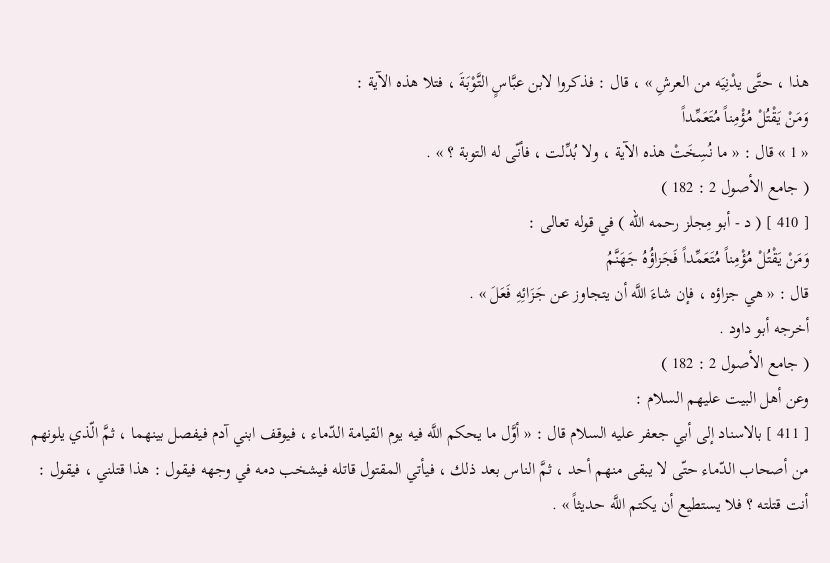هذا ، حتَّى يدْنِيَه من العرشِ » ، قال : فذكروا لابن عبَّاسٍ التَّوْبَةَ ، فتلا هذه الآية :
وَمَنْ يَقْتُلْ مُؤْمِناً مُتَعَمِّداً
« 1 » قال : « ما نُسِخَتْ هذه الآية ، ولا بُدِّلت ، فأنّى له التوبة ؟ » .
( جامع الأصول 2 : 182 )
[ 410 ] ( د - أبو مِجلز رحمه الله ) في قوله تعالى :
وَمَنْ يَقْتُلْ مُؤْمِناً مُتَعَمِّداً فَجَزاؤُهُ جَهَنَّمُ
قال : « هي جزاؤه ، فإن شاءَ اللَّه أن يتجاوز عن جَزَائِهِ فَعَلَ » .
أخرجه أبو داود .
( جامع الأصول 2 : 182 )
وعن أهل البيت عليهم السلام :
[ 411 ] بالاسناد إلى أبي جعفر عليه السلام قال : « أوَّل ما يحكم اللَّه فيه يوم القيامة الدّماء ، فيوقف ابني آدم فيفصل بينهما ، ثمَّ الّذي يلونهم من أصحاب الدّماء حتّى لا يبقى منهم أحد ، ثمَّ الناس بعد ذلك ، فيأتي المقتول قاتله فيشخب دمه في وجهه فيقول : هذا قتلني ، فيقول : أنت قتلته ؟ فلا يستطيع أن يكتم اللَّه حديثاً » .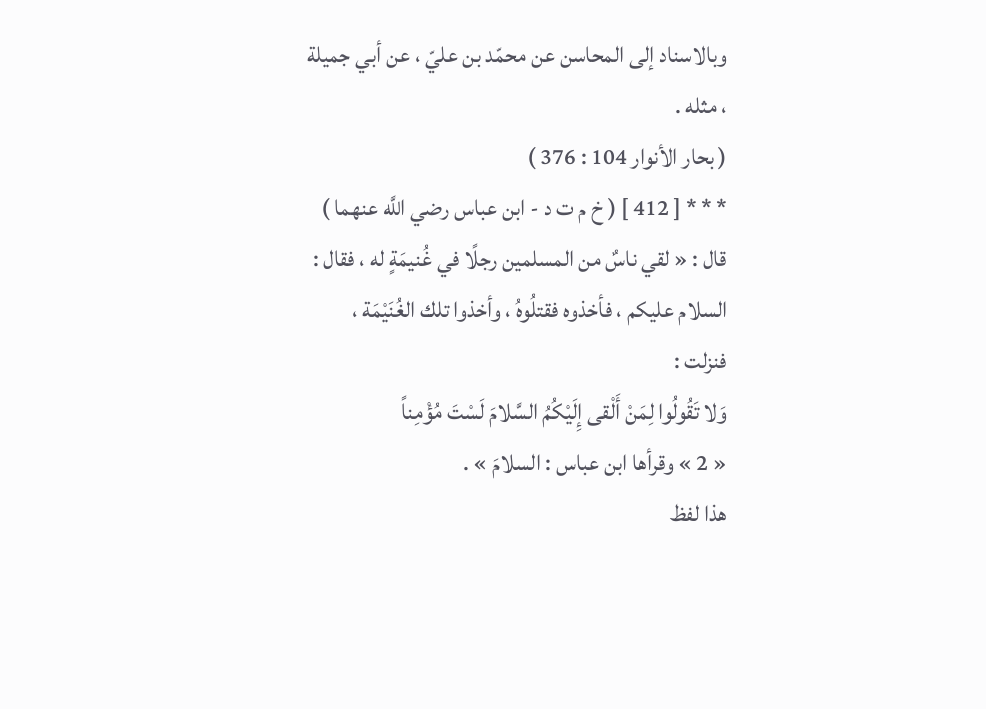وبالاسناد إلى المحاسن عن محمّد بن عليّ ، عن أبي جميلة ، مثله .
( بحار الأنوار 104 : 376 )
* * * [ 412 ] ( خ م ت د - ابن عباس رضي اللَّه عنهما ) قال : « لقي ناسٌ من المسلمين رجلًا في غُنيمَةٍ له ، فقال : السلام عليكم ، فأخذوه فقتلُوهُ ، وأخذوا تلك الغُنَيْمَة ، فنزلت :
وَلا تَقُولُوا لِمَنْ أَلْقى إِلَيْكُمُ السَّلامَ لَسْتَ مُؤْمِناً
« 2 » وقرأها ابن عباس : السلامَ » .
هذا لفظ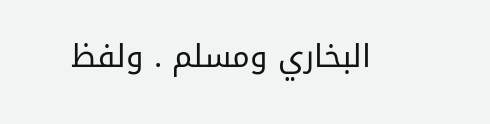البخاري ومسلم . ولفظ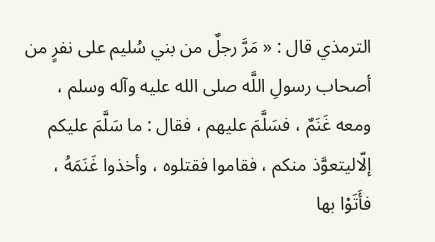الترمذي قال : « مَرَّ رجلٌ من بني سُليم على نفرٍ من أصحاب رسولِ اللَّه صلى الله عليه وآله وسلم ، ومعه غَنَمٌ ، فسَلَّمَ عليهم ، فقال : ما سَلَّمَ عليكم إلّاليتعوَّذ منكم ، فقاموا فقتلوه ، وأخذوا غَنَمَهُ ، فأَتَوْا بها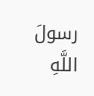رسولَ اللَّهِ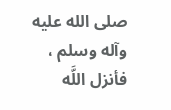صلى الله عليه وآله وسلم ، فأنزل اللَّه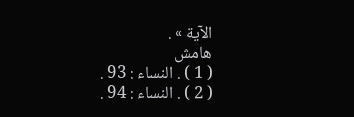الآية » .
هامش
( 1 ) . النساء : 93 .
( 2 ) . النساء : 94 .